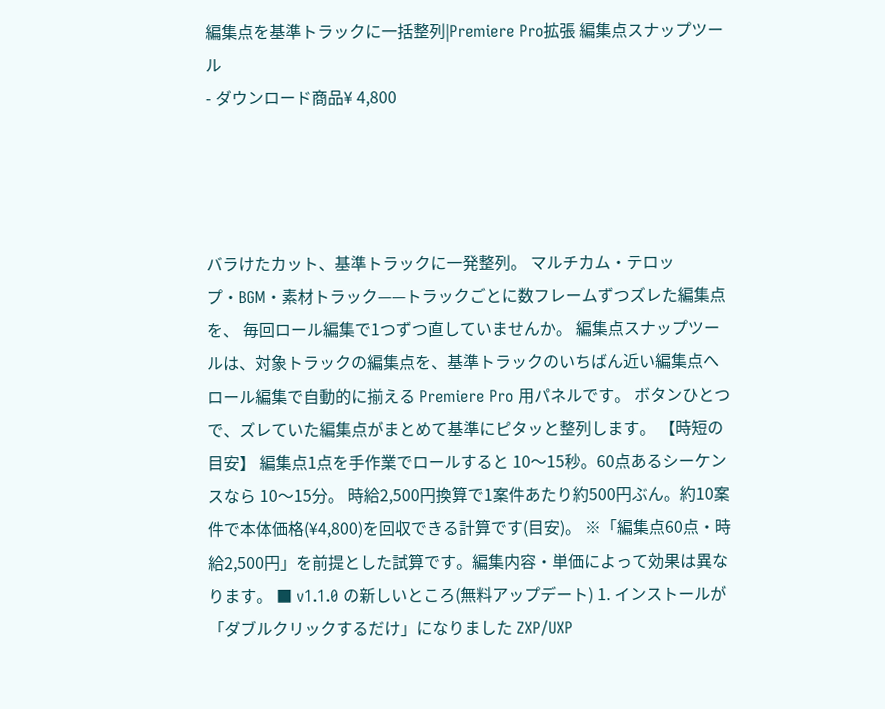編集点を基準トラックに一括整列|Premiere Pro拡張 編集点スナップツール
- ダウンロード商品¥ 4,800




バラけたカット、基準トラックに一発整列。 マルチカム・テロップ・BGM・素材トラック——トラックごとに数フレームずつズレた編集点を、 毎回ロール編集で1つずつ直していませんか。 編集点スナップツールは、対象トラックの編集点を、基準トラックのいちばん近い編集点へロール編集で自動的に揃える Premiere Pro 用パネルです。 ボタンひとつで、ズレていた編集点がまとめて基準にピタッと整列します。 【時短の目安】 編集点1点を手作業でロールすると 10〜15秒。60点あるシーケンスなら 10〜15分。 時給2,500円換算で1案件あたり約500円ぶん。約10案件で本体価格(¥4,800)を回収できる計算です(目安)。 ※「編集点60点・時給2,500円」を前提とした試算です。編集内容・単価によって効果は異なります。 ■ v1.1.0 の新しいところ(無料アップデート) 1. インストールが「ダブルクリックするだけ」になりました ZXP/UXP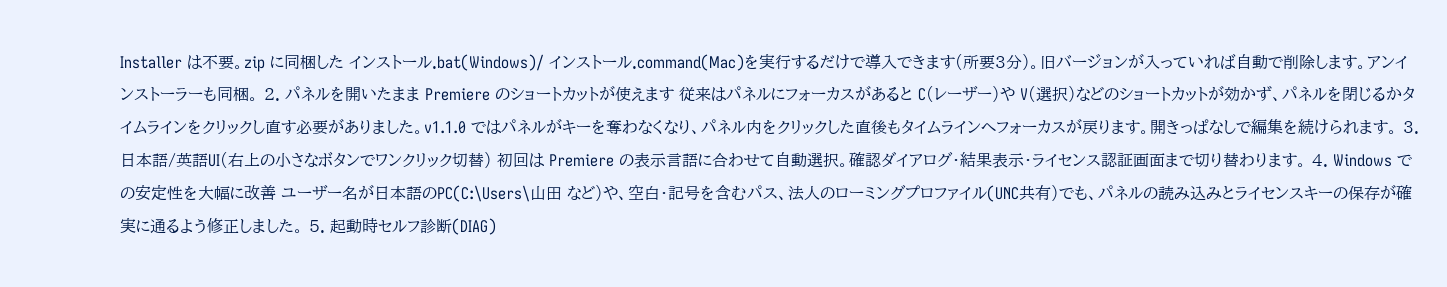Installer は不要。zip に同梱した インストール.bat(Windows)/ インストール.command(Mac)を実行するだけで導入できます(所要3分)。旧バージョンが入っていれば自動で削除します。アンインストーラーも同梱。 2. パネルを開いたまま Premiere のショートカットが使えます 従来はパネルにフォーカスがあると C(レーザー)や V(選択)などのショートカットが効かず、パネルを閉じるかタイムラインをクリックし直す必要がありました。v1.1.0 ではパネルがキーを奪わなくなり、パネル内をクリックした直後もタイムラインへフォーカスが戻ります。開きっぱなしで編集を続けられます。 3. 日本語/英語UI(右上の小さなボタンでワンクリック切替) 初回は Premiere の表示言語に合わせて自動選択。確認ダイアログ・結果表示・ライセンス認証画面まで切り替わります。 4. Windows での安定性を大幅に改善 ユーザー名が日本語のPC(C:\Users\山田 など)や、空白・記号を含むパス、法人のローミングプロファイル(UNC共有)でも、パネルの読み込みとライセンスキーの保存が確実に通るよう修正しました。 5. 起動時セルフ診断(DIAG)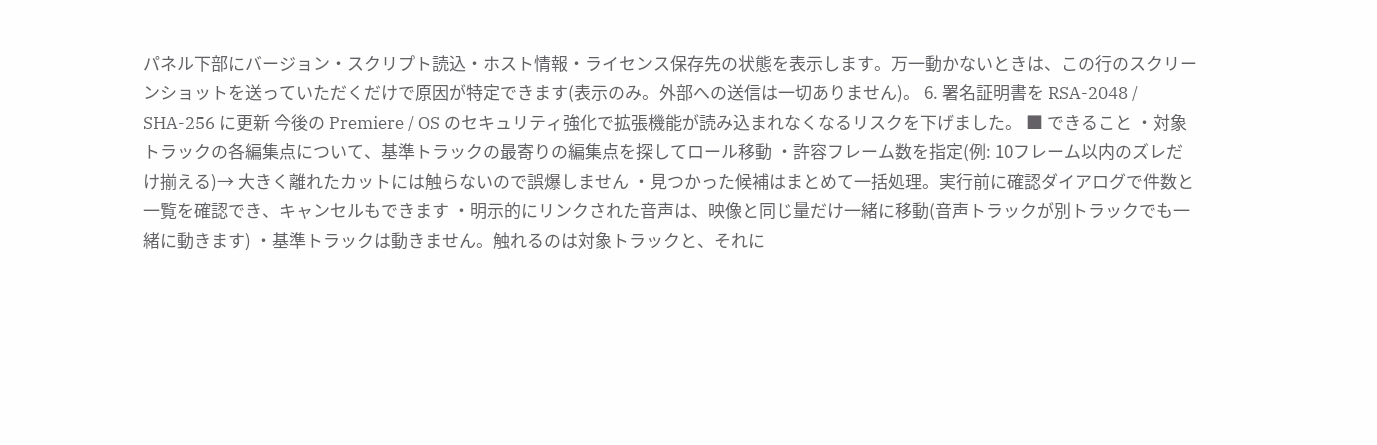パネル下部にバージョン・スクリプト読込・ホスト情報・ライセンス保存先の状態を表示します。万一動かないときは、この行のスクリーンショットを送っていただくだけで原因が特定できます(表示のみ。外部への送信は一切ありません)。 6. 署名証明書を RSA-2048 / SHA-256 に更新 今後の Premiere / OS のセキュリティ強化で拡張機能が読み込まれなくなるリスクを下げました。 ■ できること ・対象トラックの各編集点について、基準トラックの最寄りの編集点を探してロール移動 ・許容フレーム数を指定(例: 10フレーム以内のズレだけ揃える)→ 大きく離れたカットには触らないので誤爆しません ・見つかった候補はまとめて一括処理。実行前に確認ダイアログで件数と一覧を確認でき、キャンセルもできます ・明示的にリンクされた音声は、映像と同じ量だけ一緒に移動(音声トラックが別トラックでも一緒に動きます) ・基準トラックは動きません。触れるのは対象トラックと、それに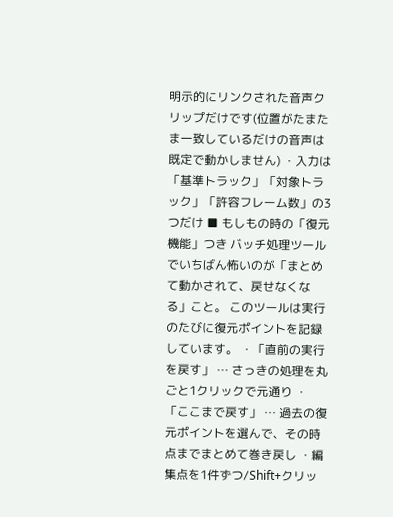明示的にリンクされた音声クリップだけです(位置がたまたま一致しているだけの音声は既定で動かしません) ・入力は「基準トラック」「対象トラック」「許容フレーム数」の3つだけ ■ もしもの時の「復元機能」つき バッチ処理ツールでいちばん怖いのが「まとめて動かされて、戻せなくなる」こと。 このツールは実行のたびに復元ポイントを記録しています。 ・「直前の実行を戻す」 … さっきの処理を丸ごと1クリックで元通り ・「ここまで戻す」 … 過去の復元ポイントを選んで、その時点までまとめて巻き戻し ・編集点を1件ずつ/Shift+クリッ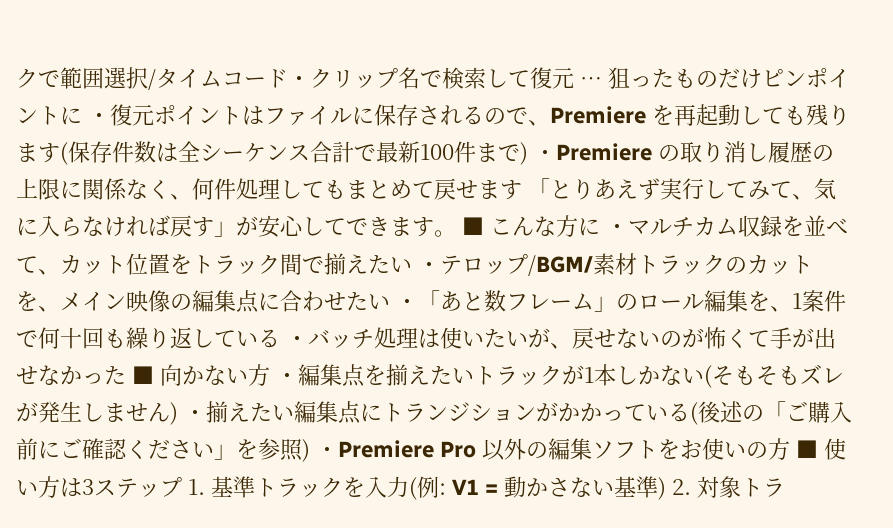クで範囲選択/タイムコード・クリップ名で検索して復元 … 狙ったものだけピンポイントに ・復元ポイントはファイルに保存されるので、Premiere を再起動しても残ります(保存件数は全シーケンス合計で最新100件まで) ・Premiere の取り消し履歴の上限に関係なく、何件処理してもまとめて戻せます 「とりあえず実行してみて、気に入らなければ戻す」が安心してできます。 ■ こんな方に ・マルチカム収録を並べて、カット位置をトラック間で揃えたい ・テロップ/BGM/素材トラックのカットを、メイン映像の編集点に合わせたい ・「あと数フレーム」のロール編集を、1案件で何十回も繰り返している ・バッチ処理は使いたいが、戻せないのが怖くて手が出せなかった ■ 向かない方 ・編集点を揃えたいトラックが1本しかない(そもそもズレが発生しません) ・揃えたい編集点にトランジションがかかっている(後述の「ご購入前にご確認ください」を参照) ・Premiere Pro 以外の編集ソフトをお使いの方 ■ 使い方は3ステップ 1. 基準トラックを入力(例: V1 = 動かさない基準) 2. 対象トラ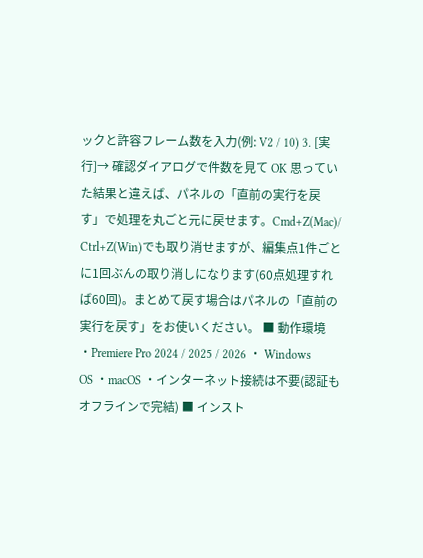ックと許容フレーム数を入力(例: V2 / 10) 3. [実行]→ 確認ダイアログで件数を見て OK 思っていた結果と違えば、パネルの「直前の実行を戻す」で処理を丸ごと元に戻せます。Cmd+Z(Mac)/ Ctrl+Z(Win)でも取り消せますが、編集点1件ごとに1回ぶんの取り消しになります(60点処理すれば60回)。まとめて戻す場合はパネルの「直前の実行を戻す」をお使いください。 ■ 動作環境 ・Premiere Pro 2024 / 2025 / 2026 ・ Windows OS ・macOS ・インターネット接続は不要(認証もオフラインで完結) ■ インスト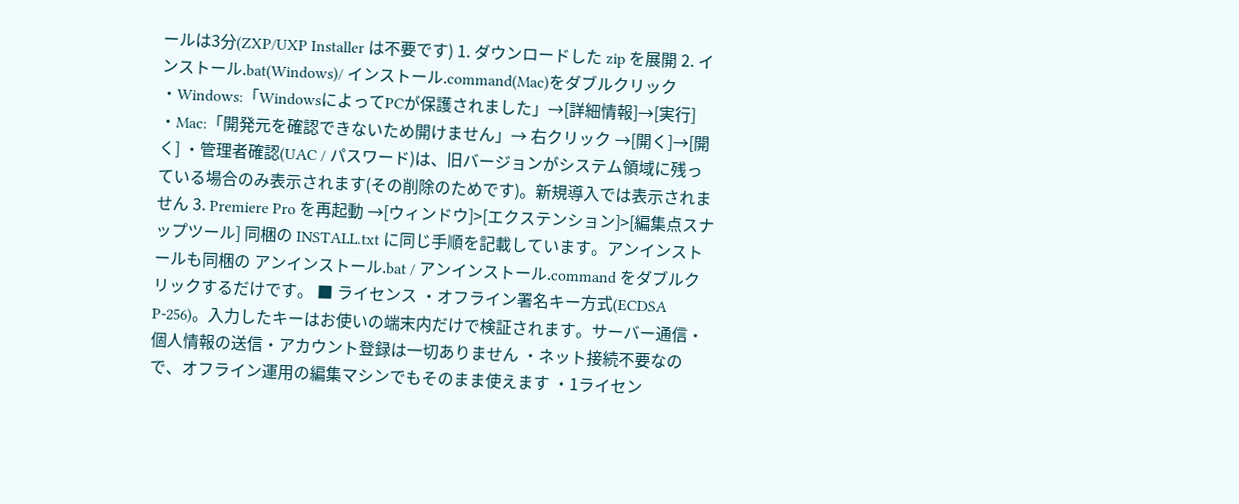ールは3分(ZXP/UXP Installer は不要です) 1. ダウンロードした zip を展開 2. インストール.bat(Windows)/ インストール.command(Mac)をダブルクリック ・Windows:「WindowsによってPCが保護されました」→[詳細情報]→[実行] ・Mac:「開発元を確認できないため開けません」→ 右クリック →[開く]→[開く] ・管理者確認(UAC / パスワード)は、旧バージョンがシステム領域に残っている場合のみ表示されます(その削除のためです)。新規導入では表示されません 3. Premiere Pro を再起動 →[ウィンドウ]>[エクステンション]>[編集点スナップツール] 同梱の INSTALL.txt に同じ手順を記載しています。アンインストールも同梱の アンインストール.bat / アンインストール.command をダブルクリックするだけです。 ■ ライセンス ・オフライン署名キー方式(ECDSA P-256)。入力したキーはお使いの端末内だけで検証されます。サーバー通信・個人情報の送信・アカウント登録は一切ありません ・ネット接続不要なので、オフライン運用の編集マシンでもそのまま使えます ・1ライセン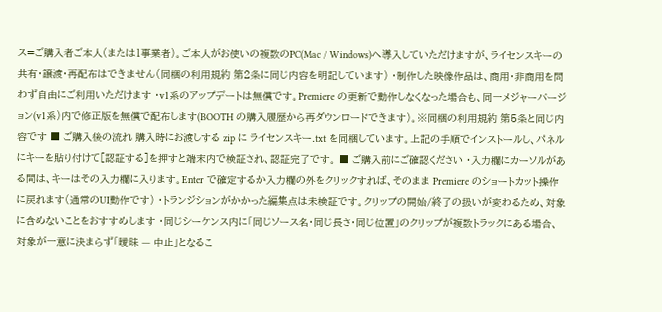ス=ご購入者ご本人(または1事業者)。ご本人がお使いの複数のPC(Mac / Windows)へ導入していただけますが、ライセンスキーの共有・譲渡・再配布はできません(同梱の利用規約 第2条に同じ内容を明記しています) ・制作した映像作品は、商用・非商用を問わず自由にご利用いただけます ・v1系のアップデートは無償です。Premiere の更新で動作しなくなった場合も、同一メジャーバージョン(v1系)内で修正版を無償で配布します(BOOTH の購入履歴から再ダウンロードできます)。※同梱の利用規約 第5条と同じ内容です ■ ご購入後の流れ 購入時にお渡しする zip に ライセンスキー.txt を同梱しています。上記の手順でインストールし、パネルにキーを貼り付けて[認証する]を押すと端末内で検証され、認証完了です。 ■ ご購入前にご確認ください ・入力欄にカーソルがある間は、キーはその入力欄に入ります。Enter で確定するか入力欄の外をクリックすれば、そのまま Premiere のショートカット操作に戻れます(通常のUI動作です) ・トランジションがかかった編集点は未検証です。クリップの開始/終了の扱いが変わるため、対象に含めないことをおすすめします ・同じシーケンス内に「同じソース名・同じ長さ・同じ位置」のクリップが複数トラックにある場合、対象が一意に決まらず「曖昧 — 中止」となるこ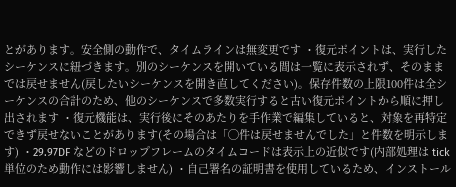とがあります。安全側の動作で、タイムラインは無変更です ・復元ポイントは、実行したシーケンスに紐づきます。別のシーケンスを開いている間は一覧に表示されず、そのままでは戻せません(戻したいシーケンスを開き直してください)。保存件数の上限100件は全シーケンスの合計のため、他のシーケンスで多数実行すると古い復元ポイントから順に押し出されます ・復元機能は、実行後にそのあたりを手作業で編集していると、対象を再特定できず戻せないことがあります(その場合は「◯件は戻せませんでした」と件数を明示します) ・29.97DF などのドロップフレームのタイムコードは表示上の近似です(内部処理は tick 単位のため動作には影響しません) ・自己署名の証明書を使用しているため、インストール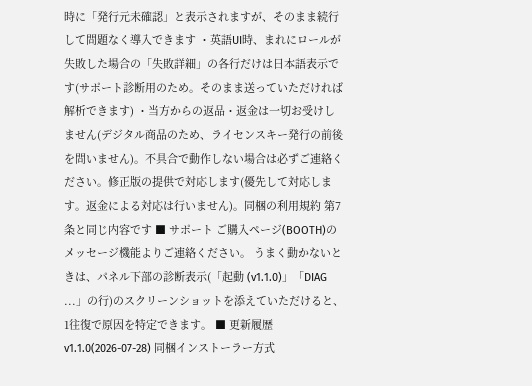時に「発行元未確認」と表示されますが、そのまま続行して問題なく導入できます ・英語UI時、まれにロールが失敗した場合の「失敗詳細」の各行だけは日本語表示です(サポート診断用のため。そのまま送っていただければ解析できます) ・当方からの返品・返金は一切お受けしません(デジタル商品のため、ライセンスキー発行の前後を問いません)。不具合で動作しない場合は必ずご連絡ください。修正版の提供で対応します(優先して対応します。返金による対応は行いません)。同梱の利用規約 第7条と同じ内容です ■ サポート ご購入ページ(BOOTH)のメッセージ機能よりご連絡ください。 うまく動かないときは、パネル下部の診断表示(「起動 (v1.1.0)」「DIAG ...」の行)のスクリーンショットを添えていただけると、1往復で原因を特定できます。 ■ 更新履歴 v1.1.0(2026-07-28) 同梱インストーラー方式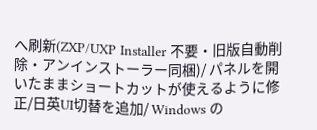へ刷新(ZXP/UXP Installer 不要・旧版自動削除・アンインストーラー同梱)/ パネルを開いたままショートカットが使えるように修正/日英UI切替を追加/ Windows の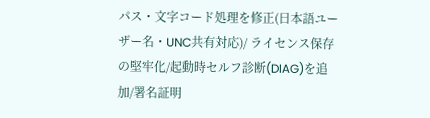パス・文字コード処理を修正(日本語ユーザー名・UNC共有対応)/ ライセンス保存の堅牢化/起動時セルフ診断(DIAG)を追加/署名証明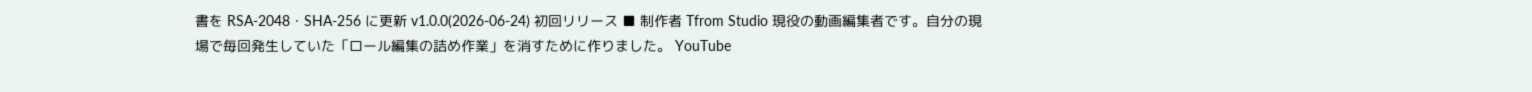書を RSA-2048・SHA-256 に更新 v1.0.0(2026-06-24) 初回リリース ■ 制作者 Tfrom Studio 現役の動画編集者です。自分の現場で毎回発生していた「ロール編集の詰め作業」を消すために作りました。 YouTube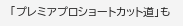「プレミアプロショートカット道」も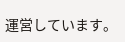運営しています。